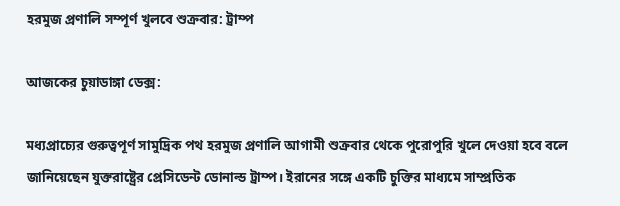হরমুজ প্রণালি সম্পূর্ণ খুলবে শুক্রবার: ট্রাম্প

আজকের চুয়াডাঙ্গা ডেক্স:

মধ্যপ্রাচ্যের গুরুত্বপূর্ণ সামুদ্রিক পথ হরমুজ প্রণালি আগামী শুক্রবার থেকে পুরোপুরি খুলে দেওয়া হবে বলে জানিয়েছেন যুক্তরাষ্ট্রের প্রেসিডেন্ট ডোনাল্ড ট্রাম্প। ইরানের সঙ্গে একটি চুক্তির মাধ্যমে সাম্প্রতিক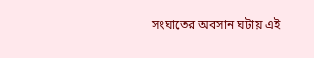সংঘাতের অবসান ঘটায় এই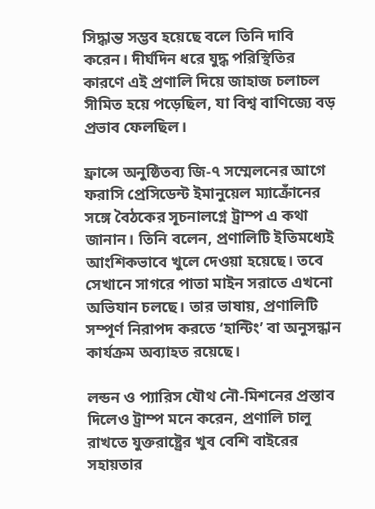সিদ্ধান্ত সম্ভব হয়েছে বলে তিনি দাবি করেন। দীর্ঘদিন ধরে যুদ্ধ পরিস্থিতির কারণে এই প্রণালি দিয়ে জাহাজ চলাচল সীমিত হয়ে পড়েছিল, যা বিশ্ব বাণিজ্যে বড় প্রভাব ফেলছিল।

ফ্রান্সে অনুষ্ঠিতব্য জি-৭ সম্মেলনের আগে ফরাসি প্রেসিডেন্ট ইমানুয়েল ম্যাক্রোঁনের সঙ্গে বৈঠকের সূচনালগ্নে ট্রাম্প এ কথা জানান। তিনি বলেন, প্রণালিটি ইতিমধ্যেই আংশিকভাবে খুলে দেওয়া হয়েছে। তবে সেখানে সাগরে পাতা মাইন সরাতে এখনো অভিযান চলছে। তার ভাষায়, প্রণালিটি সম্পূর্ণ নিরাপদ করতে ‘হান্টিং’ বা অনুসন্ধান কার্যক্রম অব্যাহত রয়েছে।

লন্ডন ও প্যারিস যৌথ নৌ-মিশনের প্রস্তাব দিলেও ট্রাম্প মনে করেন, প্রণালি চালু রাখতে যুক্তরাষ্ট্রের খুব বেশি বাইরের সহায়তার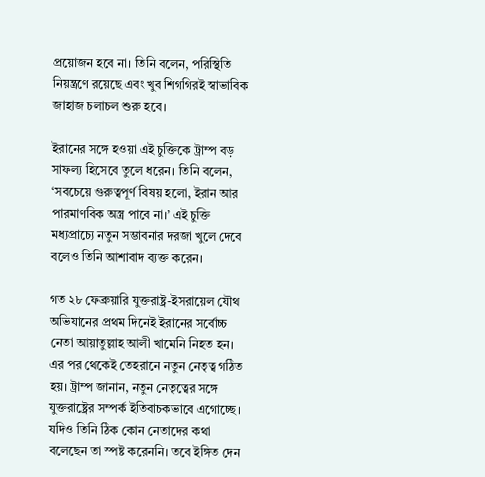প্রয়োজন হবে না। তিনি বলেন, পরিস্থিতি নিয়ন্ত্রণে রয়েছে এবং খুব শিগগিরই স্বাভাবিক জাহাজ চলাচল শুরু হবে।

ইরানের সঙ্গে হওয়া এই চুক্তিকে ট্রাম্প বড় সাফল্য হিসেবে তুলে ধরেন। তিনি বলেন, ‘সবচেয়ে গুরুত্বপূর্ণ বিষয় হলো, ইরান আর পারমাণবিক অস্ত্র পাবে না।’ এই চুক্তি মধ্যপ্রাচ্যে নতুন সম্ভাবনার দরজা খুলে দেবে বলেও তিনি আশাবাদ ব্যক্ত করেন।

গত ২৮ ফেব্রুয়ারি যুক্তরাষ্ট্র-ইসরায়েল যৌথ অভিযানের প্রথম দিনেই ইরানের সর্বোচ্চ নেতা আয়াতুল্লাহ আলী খামেনি নিহত হন। এর পর থেকেই তেহরানে নতুন নেতৃত্ব গঠিত হয়। ট্রাম্প জানান, নতুন নেতৃত্বের সঙ্গে যুক্তরাষ্ট্রের সম্পর্ক ইতিবাচকভাবে এগোচ্ছে। যদিও তিনি ঠিক কোন নেতাদের কথা বলেছেন তা স্পষ্ট করেননি। তবে ইঙ্গিত দেন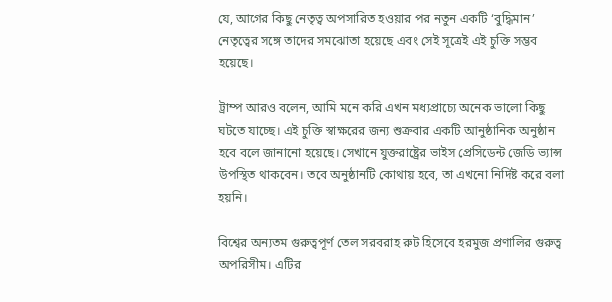যে, আগের কিছু নেতৃত্ব অপসারিত হওয়ার পর নতুন একটি ‘বুদ্ধিমান’ নেতৃত্বের সঙ্গে তাদের সমঝোতা হয়েছে এবং সেই সূত্রেই এই চুক্তি সম্ভব হয়েছে।

ট্রাম্প আরও বলেন, আমি মনে করি এখন মধ্যপ্রাচ্যে অনেক ভালো কিছু ঘটতে যাচ্ছে। এই চুক্তি স্বাক্ষরের জন্য শুক্রবার একটি আনুষ্ঠানিক অনুষ্ঠান হবে বলে জানানো হয়েছে। সেখানে যুক্তরাষ্ট্রের ভাইস প্রেসিডেন্ট জেডি ভ্যান্স উপস্থিত থাকবেন। তবে অনুষ্ঠানটি কোথায় হবে, তা এখনো নির্দিষ্ট করে বলা হয়নি।

বিশ্বের অন্যতম গুরুত্বপূর্ণ তেল সরবরাহ রুট হিসেবে হরমুজ প্রণালির গুরুত্ব অপরিসীম। এটির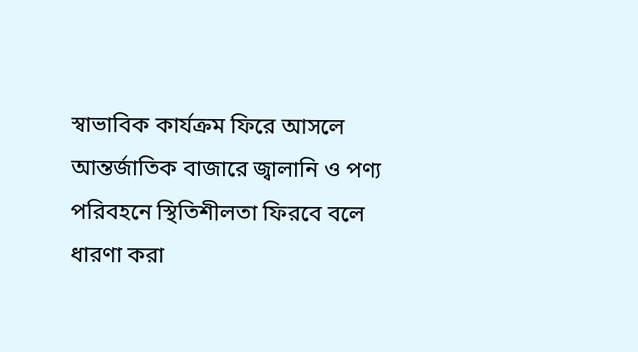স্বাভাবিক কার্যক্রম ফিরে আসলে আন্তর্জাতিক বাজারে জ্বালানি ও পণ্য পরিবহনে স্থিতিশীলতা ফিরবে বলে ধারণা করা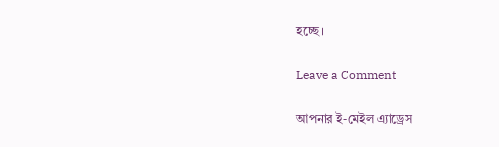হচ্ছে।

Leave a Comment

আপনার ই-মেইল এ্যাড্রেস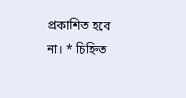প্রকাশিত হবে না। * চিহ্নিত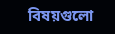বিষয়গুলো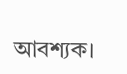আবশ্যক।